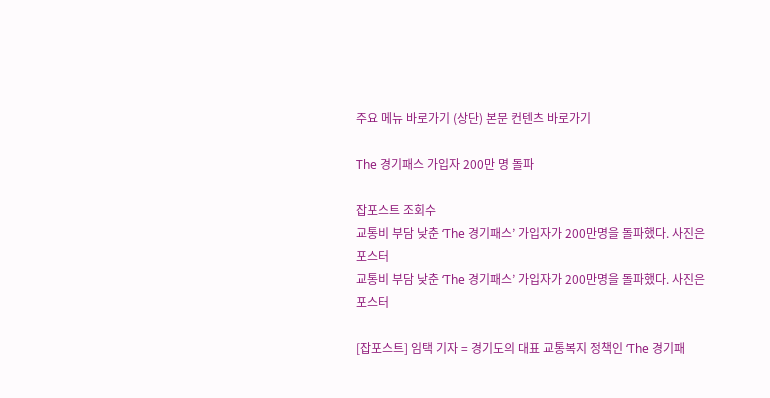주요 메뉴 바로가기 (상단) 본문 컨텐츠 바로가기

The 경기패스 가입자 200만 명 돌파

잡포스트 조회수
교통비 부담 낮춘 ‘The 경기패스’ 가입자가 200만명을 돌파했다. 사진은 포스터
교통비 부담 낮춘 ‘The 경기패스’ 가입자가 200만명을 돌파했다. 사진은 포스터

[잡포스트] 임택 기자 = 경기도의 대표 교통복지 정책인 ‘The 경기패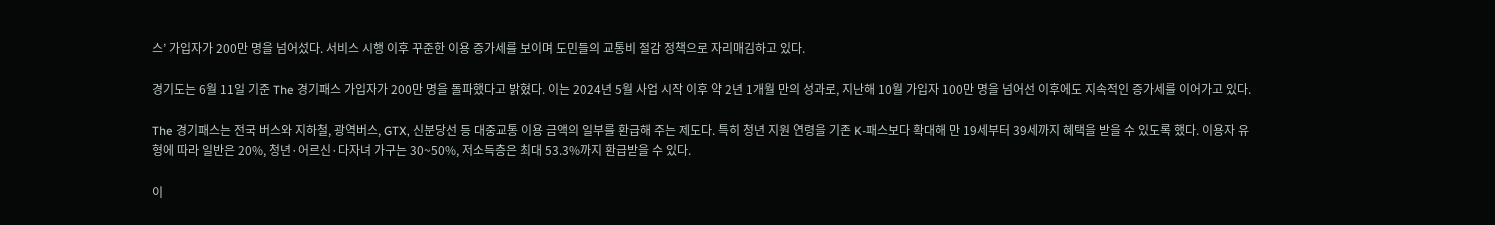스’ 가입자가 200만 명을 넘어섰다. 서비스 시행 이후 꾸준한 이용 증가세를 보이며 도민들의 교통비 절감 정책으로 자리매김하고 있다.

경기도는 6월 11일 기준 The 경기패스 가입자가 200만 명을 돌파했다고 밝혔다. 이는 2024년 5월 사업 시작 이후 약 2년 1개월 만의 성과로, 지난해 10월 가입자 100만 명을 넘어선 이후에도 지속적인 증가세를 이어가고 있다.

The 경기패스는 전국 버스와 지하철, 광역버스, GTX, 신분당선 등 대중교통 이용 금액의 일부를 환급해 주는 제도다. 특히 청년 지원 연령을 기존 K-패스보다 확대해 만 19세부터 39세까지 혜택을 받을 수 있도록 했다. 이용자 유형에 따라 일반은 20%, 청년·어르신·다자녀 가구는 30~50%, 저소득층은 최대 53.3%까지 환급받을 수 있다.

이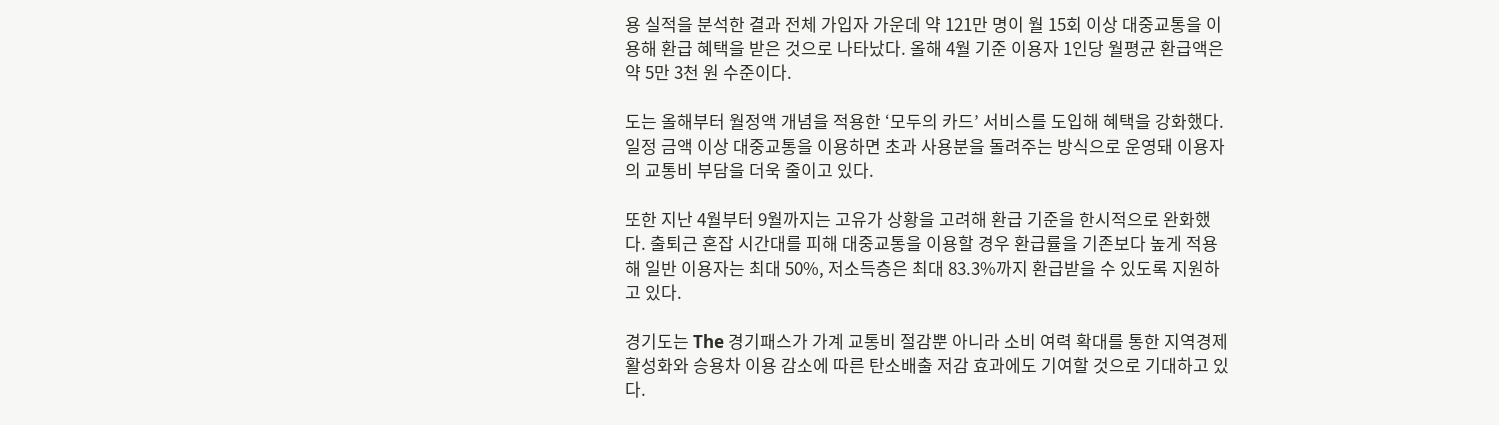용 실적을 분석한 결과 전체 가입자 가운데 약 121만 명이 월 15회 이상 대중교통을 이용해 환급 혜택을 받은 것으로 나타났다. 올해 4월 기준 이용자 1인당 월평균 환급액은 약 5만 3천 원 수준이다.

도는 올해부터 월정액 개념을 적용한 ‘모두의 카드’ 서비스를 도입해 혜택을 강화했다. 일정 금액 이상 대중교통을 이용하면 초과 사용분을 돌려주는 방식으로 운영돼 이용자의 교통비 부담을 더욱 줄이고 있다.

또한 지난 4월부터 9월까지는 고유가 상황을 고려해 환급 기준을 한시적으로 완화했다. 출퇴근 혼잡 시간대를 피해 대중교통을 이용할 경우 환급률을 기존보다 높게 적용해 일반 이용자는 최대 50%, 저소득층은 최대 83.3%까지 환급받을 수 있도록 지원하고 있다.

경기도는 The 경기패스가 가계 교통비 절감뿐 아니라 소비 여력 확대를 통한 지역경제 활성화와 승용차 이용 감소에 따른 탄소배출 저감 효과에도 기여할 것으로 기대하고 있다.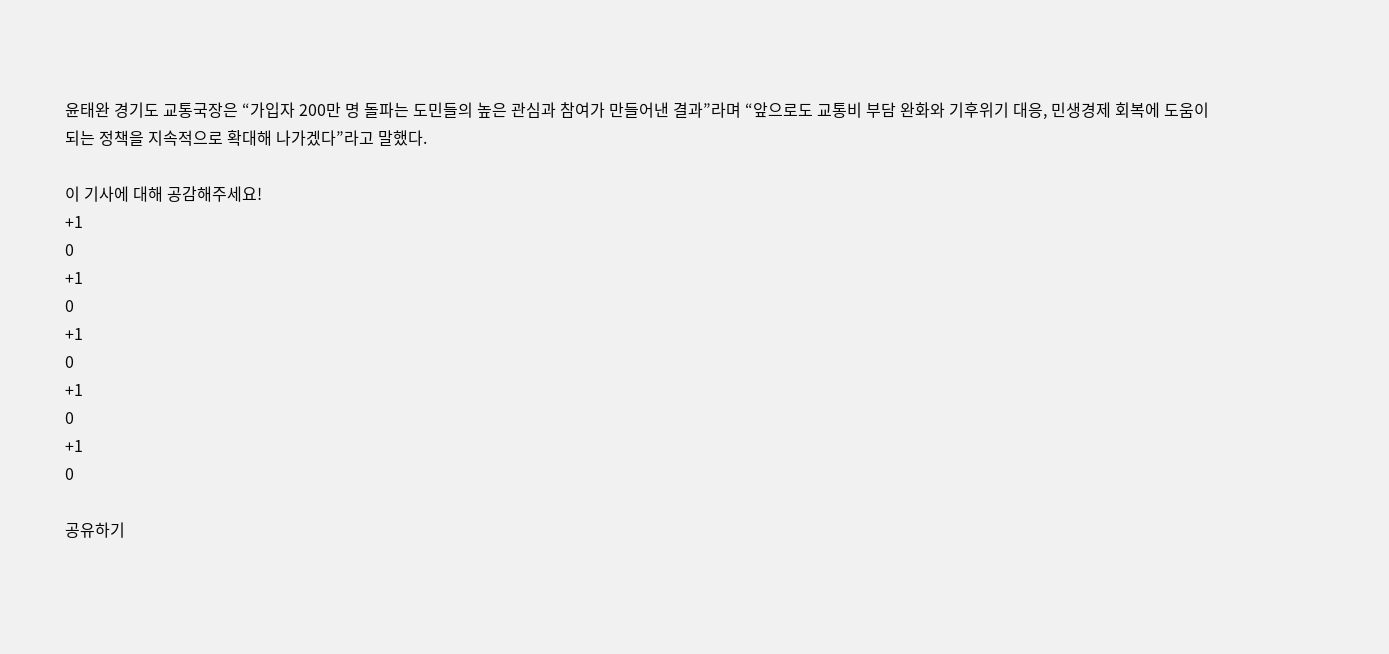윤태완 경기도 교통국장은 “가입자 200만 명 돌파는 도민들의 높은 관심과 참여가 만들어낸 결과”라며 “앞으로도 교통비 부담 완화와 기후위기 대응, 민생경제 회복에 도움이 되는 정책을 지속적으로 확대해 나가겠다”라고 말했다.

이 기사에 대해 공감해주세요!
+1
0
+1
0
+1
0
+1
0
+1
0

공유하기